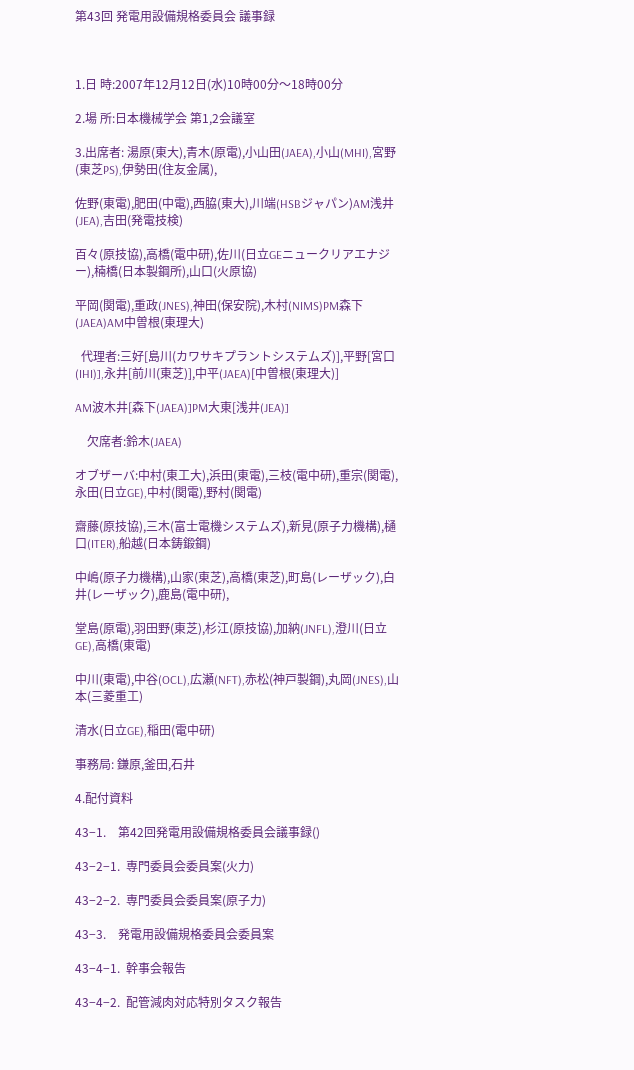第43回 発電用設備規格委員会 議事録



1.日 時:2007年12月12日(水)10時00分〜18時00分

2.場 所:日本機械学会 第1,2会議室

3.出席者: 湯原(東大),青木(原電),小山田(JAEA),小山(MHI),宮野(東芝PS),伊勢田(住友金属),

佐野(東電),肥田(中電),西脇(東大),川端(HSBジャパン)AM浅井(JEA),吉田(発電技検)

百々(原技協),高橋(電中研),佐川(日立GEニュークリアエナジー),楠橋(日本製鋼所),山口(火原協)

平岡(関電),重政(JNES),神田(保安院),木村(NIMS)PM森下(JAEA)AM中曽根(東理大)

  代理者:三好[島川(カワサキプラントシステムズ)],平野[宮口(IHI)],永井[前川(東芝)],中平(JAEA)[中曽根(東理大)]

AM波木井[森下(JAEA)]PM大東[浅井(JEA)]

    欠席者:鈴木(JAEA)

オブザーバ:中村(東工大),浜田(東電),三枝(電中研),重宗(関電),永田(日立GE),中村(関電),野村(関電)

齋藤(原技協),三木(富士電機システムズ),新見(原子力機構),樋口(ITER),船越(日本鋳鍛鋼)

中嶋(原子力機構),山家(東芝),高橋(東芝),町島(レーザック),白井(レーザック),鹿島(電中研),

堂島(原電),羽田野(東芝),杉江(原技協),加納(JNFL),澄川(日立GE),高橋(東電)

中川(東電),中谷(OCL),広瀬(NFT),赤松(神戸製鋼),丸岡(JNES),山本(三菱重工)

清水(日立GE),稲田(電中研)

事務局: 鎌原,釜田,石井

4.配付資料

43−1.    第42回発電用設備規格委員会議事録()

43−2−1.  専門委員会委員案(火力)

43−2−2.  専門委員会委員案(原子力)

43−3.    発電用設備規格委員会委員案

43−4−1.  幹事会報告

43−4−2.  配管減肉対応特別タスク報告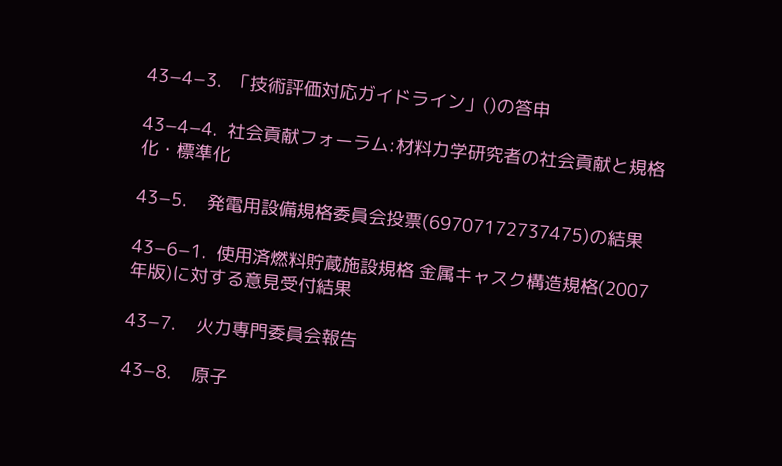43−4−3.  「技術評価対応ガイドライン」()の答申

43−4−4.  社会貢献フォーラム:材料力学研究者の社会貢献と規格化・標準化

43−5.    発電用設備規格委員会投票(69707172737475)の結果

43−6−1.  使用済燃料貯蔵施設規格 金属キャスク構造規格(2007年版)に対する意見受付結果

43−7.    火力専門委員会報告

43−8.    原子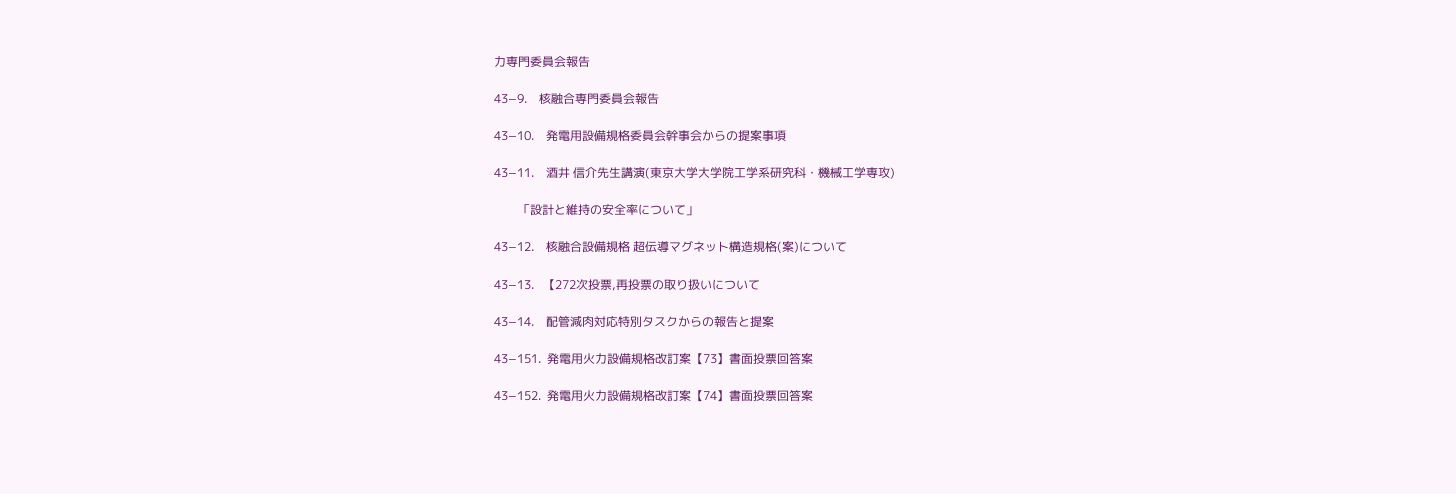力専門委員会報告

43−9.    核融合専門委員会報告

43−10.    発電用設備規格委員会幹事会からの提案事項

43−11.    酒井 信介先生講演(東京大学大学院工学系研究科・機械工学専攻)

        「設計と維持の安全率について」

43−12.    核融合設備規格 超伝導マグネット構造規格(案)について

43−13.   【272次投票,再投票の取り扱いについて

43−14.    配管減肉対応特別タスクからの報告と提案

43−151.  発電用火力設備規格改訂案【73】書面投票回答案

43−152.  発電用火力設備規格改訂案【74】書面投票回答案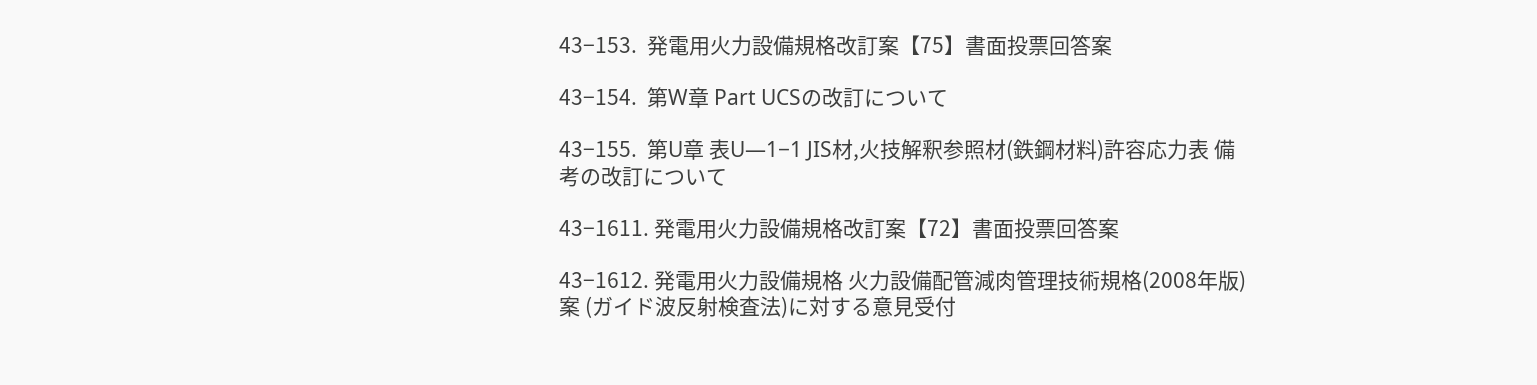43−153.  発電用火力設備規格改訂案【75】書面投票回答案

43−154.  第W章 Part UCSの改訂について

43−155.  第U章 表U―1−1 JIS材,火技解釈参照材(鉄鋼材料)許容応力表 備考の改訂について

43−1611. 発電用火力設備規格改訂案【72】書面投票回答案

43−1612. 発電用火力設備規格 火力設備配管減肉管理技術規格(2008年版)案 (ガイド波反射検査法)に対する意見受付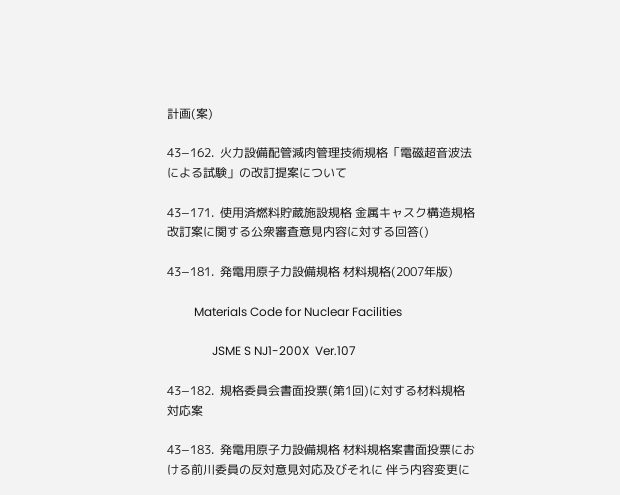計画(案)

43−162.  火力設備配管減肉管理技術規格「電磁超音波法による試験」の改訂提案について

43−171.  使用済燃料貯蔵施設規格 金属キャスク構造規格改訂案に関する公衆審査意見内容に対する回答()

43−181.  発電用原子力設備規格 材料規格(2007年版)

         Materials Code for Nuclear Facilities

               JSME S NJ1-200X  Ver.107

43−182.  規格委員会書面投票(第1回)に対する材料規格対応案

43−183.  発電用原子力設備規格 材料規格案書面投票における前川委員の反対意見対応及びそれに 伴う内容変更に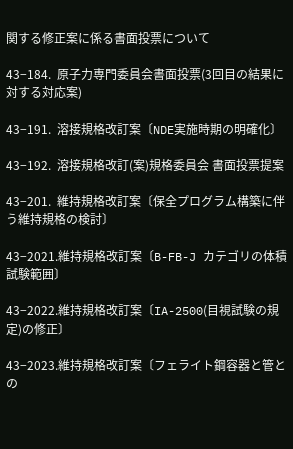関する修正案に係る書面投票について

43−184.  原子力専門委員会書面投票(3回目の結果に対する対応案)

43−191.  溶接規格改訂案〔NDE実施時期の明確化〕

43−192.  溶接規格改訂(案)規格委員会 書面投票提案

43−201.  維持規格改訂案〔保全プログラム構築に伴う維持規格の検討〕

43−2021.維持規格改訂案〔B-FB-J カテゴリの体積試験範囲〕

43−2022.維持規格改訂案〔IA-2500(目視試験の規定)の修正〕

43−2023.維持規格改訂案〔フェライト鋼容器と管との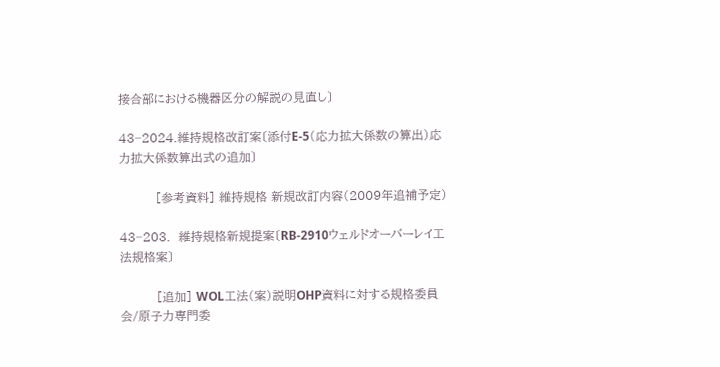接合部における機器区分の解説の見直し〕

43−2024.維持規格改訂案〔添付E-5(応力拡大係数の算出)応力拡大係数算出式の追加〕

         [参考資料] 維持規格 新規改訂内容(2009年追補予定)

43−203.  維持規格新規提案〔RB-2910ウェルドオーバーレイ工法規格案〕

         [追加] WOL工法(案)説明OHP資料に対する規格委員会/原子力専門委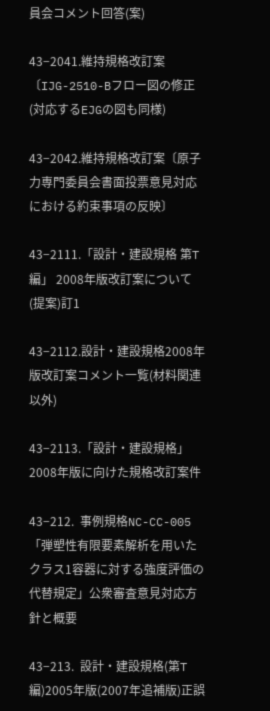員会コメント回答(案)

43−2041.維持規格改訂案〔IJG-2510-Bフロー図の修正(対応するEJGの図も同様)

43−2042.維持規格改訂案〔原子力専門委員会書面投票意見対応における約束事項の反映〕

43−2111.「設計・建設規格 第T編」 2008年版改訂案について(提案)訂1

43−2112.設計・建設規格2008年版改訂案コメント一覧(材料関連以外)

43−2113.「設計・建設規格」2008年版に向けた規格改訂案件

43−212.  事例規格NC-CC-005「弾塑性有限要素解析を用いたクラス1容器に対する強度評価の代替規定」公衆審査意見対応方針と概要

43−213.  設計・建設規格(第T編)2005年版(2007年追補版)正誤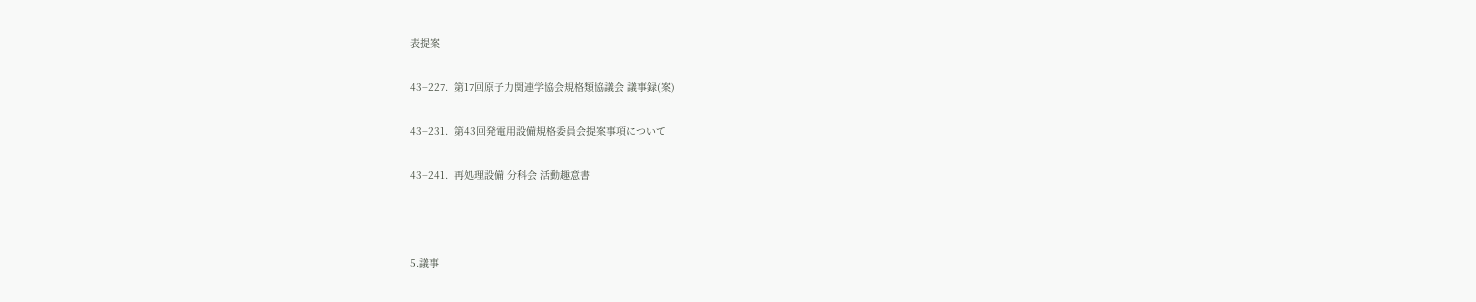表提案

43−227.  第17回原子力関連学協会規格類協議会 議事録(案)

43−231.  第43回発電用設備規格委員会提案事項について

43−241.  再処理設備 分科会 活動趣意書



5.議事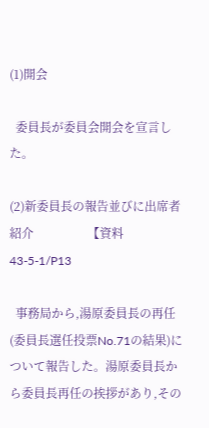(1)開会

  委員長が委員会開会を宣言した。

(2)新委員長の報告並びに出席者紹介                  【資料43-5-1/P13

  事務局から,湯原委員長の再任(委員長選任投票No.71の結果)について報告した。湯原委員長から委員長再任の挨拶があり,その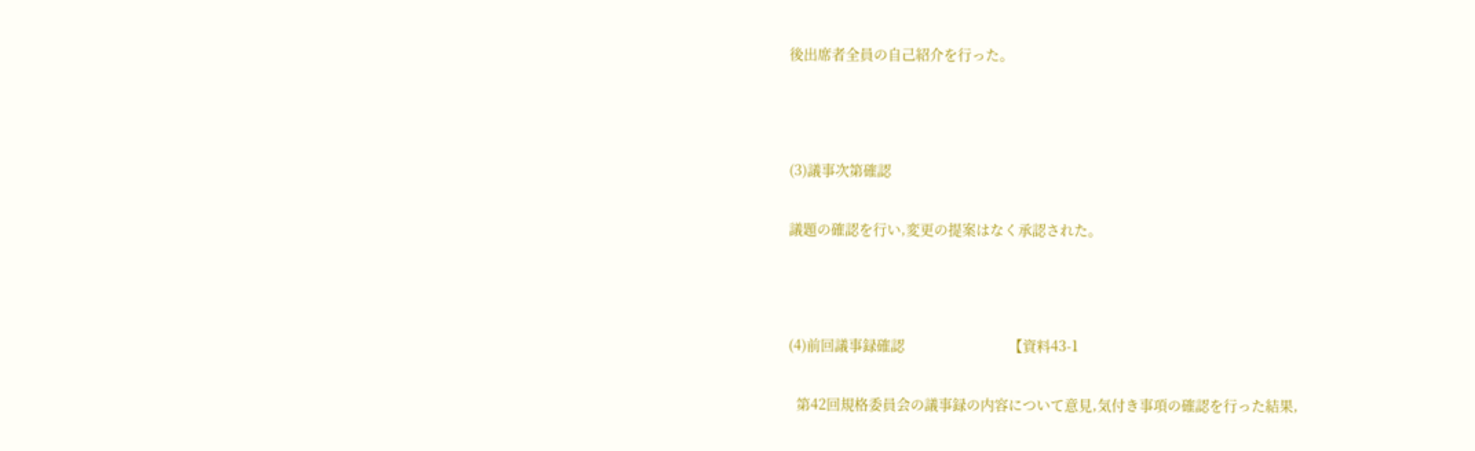後出席者全員の自己紹介を行った。



(3)議事次第確認

議題の確認を行い,変更の提案はなく承認された。



(4)前回議事録確認                          【資料43-1

  第42回規格委員会の議事録の内容について意見,気付き事項の確認を行った結果,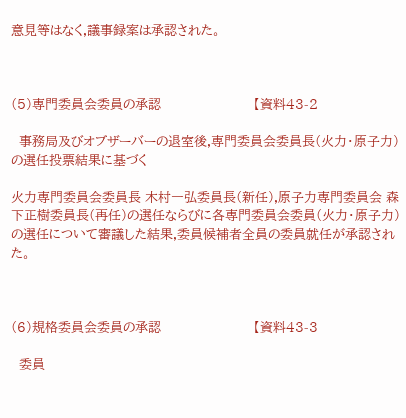意見等はなく,議事録案は承認された。



(5)専門委員会委員の承認                       【資料43-2

  事務局及びオブザーバーの退室後,専門委員会委員長(火力・原子力)の選任投票結果に基づく

火力専門委員会委員長 木村一弘委員長(新任),原子力専門委員会 森下正樹委員長(再任)の選任ならびに各専門委員会委員(火力・原子力)の選任について審議した結果,委員候補者全員の委員就任が承認された。



(6)規格委員会委員の承認                       【資料43-3

  委員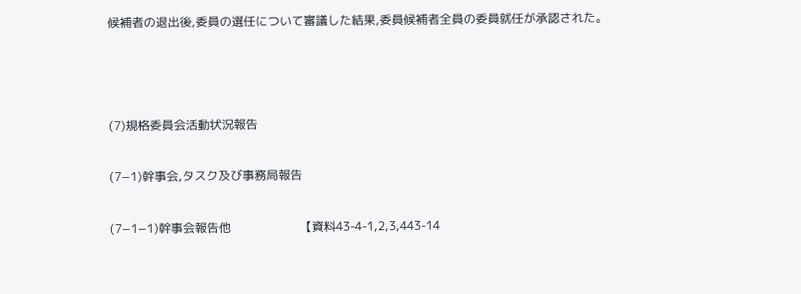候補者の退出後,委員の選任について審議した結果,委員候補者全員の委員就任が承認された。



(7)規格委員会活動状況報告

(7−1)幹事会,タスク及び事務局報告

(7−1−1)幹事会報告他                       【資料43-4-1,2,3,443-14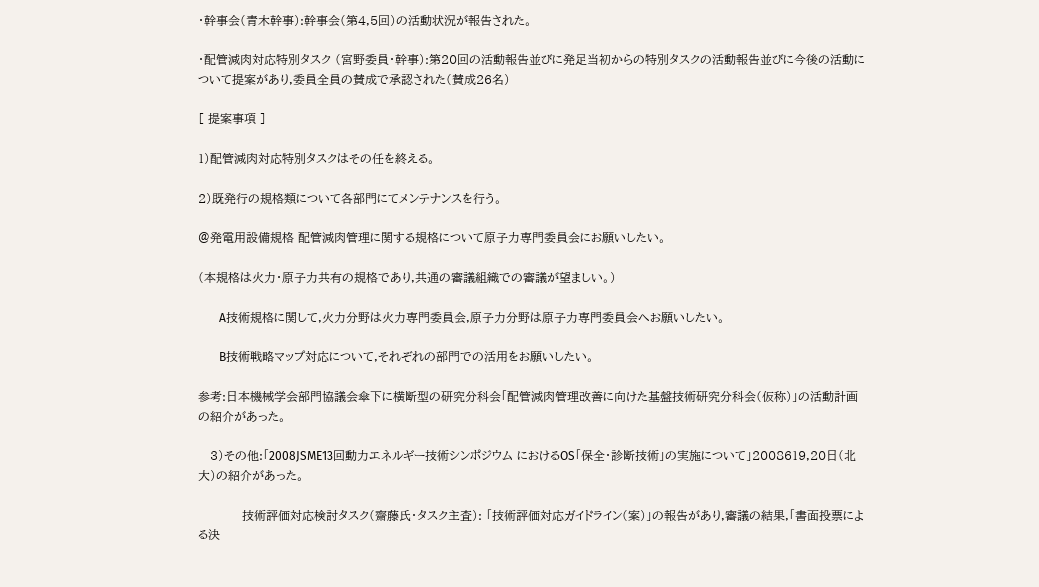・幹事会(青木幹事):幹事会(第4,5回)の活動状況が報告された。

・配管減肉対応特別タスク (宮野委員・幹事):第20回の活動報告並びに発足当初からの特別タスクの活動報告並びに今後の活動について提案があり,委員全員の賛成で承認された(賛成26名)

[ 提案事項 ]

1)配管減肉対応特別タスクはその任を終える。

2)既発行の規格類について各部門にてメンテナンスを行う。

@発電用設備規格 配管減肉管理に関する規格について原子力専門委員会にお願いしたい。

(本規格は火力・原子力共有の規格であり,共通の審議組織での審議が望ましい。)

       A技術規格に関して,火力分野は火力専門委員会,原子力分野は原子力専門委員会へお願いしたい。

       B技術戦略マップ対応について,それぞれの部門での活用をお願いしたい。

参考:日本機械学会部門協議会傘下に横断型の研究分科会「配管減肉管理改善に向けた基盤技術研究分科会(仮称)」の活動計画の紹介があった。

   3)その他:「2008JSME13回動力エネルギー技術シンポジウム におけるOS「保全・診断技術」の実施について」2008619,20日(北大)の紹介があった。

           技術評価対応検討タスク(齋藤氏・タスク主査): 「技術評価対応ガイドライン(案)」の報告があり,審議の結果,「書面投票による決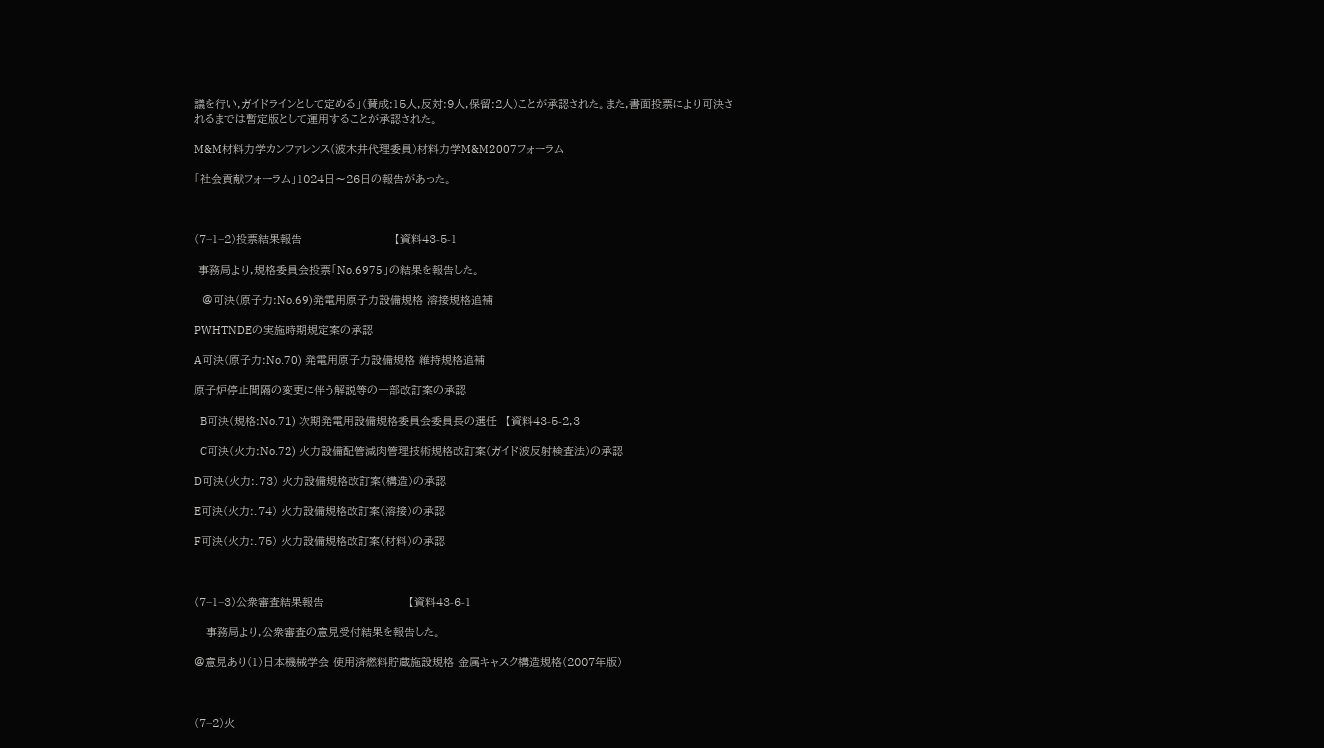議を行い,ガイドラインとして定める」(賛成:15人,反対:9人,保留:2人)ことが承認された。また,書面投票により可決されるまでは暫定版として運用することが承認された。

M&M材料力学カンファレンス(波木井代理委員)材料力学M&M2007フォーラム

「社会貢献フォーラム」1024日〜26日の報告があった。



(7−1−2)投票結果報告                       【資料43-5-1

 事務局より,規格委員会投票「No.6975」の結果を報告した。

  @可決(原子力:No.69)発電用原子力設備規格 溶接規格追補

PWHTNDEの実施時期規定案の承認

A可決(原子力:No.70) 発電用原子力設備規格 維持規格追補

原子炉停止間隔の変更に伴う解説等の一部改訂案の承認

  B可決(規格:No.71) 次期発電用設備規格委員会委員長の選任  【資料43-5-2,3

  C可決(火力:No.72) 火力設備配管減肉管理技術規格改訂案(ガイド波反射検査法)の承認

D可決(火力:.73) 火力設備規格改訂案(構造)の承認

E可決(火力:.74) 火力設備規格改訂案(溶接)の承認

F可決(火力:.75) 火力設備規格改訂案(材料)の承認



(7−1−3)公衆審査結果報告                     【資料43-6-1

   事務局より,公衆審査の意見受付結果を報告した。

@意見あり(1)日本機械学会 使用済燃料貯蔵施設規格 金属キャスク構造規格(2007年版)



(7−2)火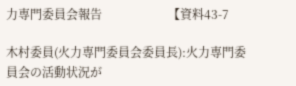力専門委員会報告                      【資料43-7

木村委員(火力専門委員会委員長):火力専門委員会の活動状況が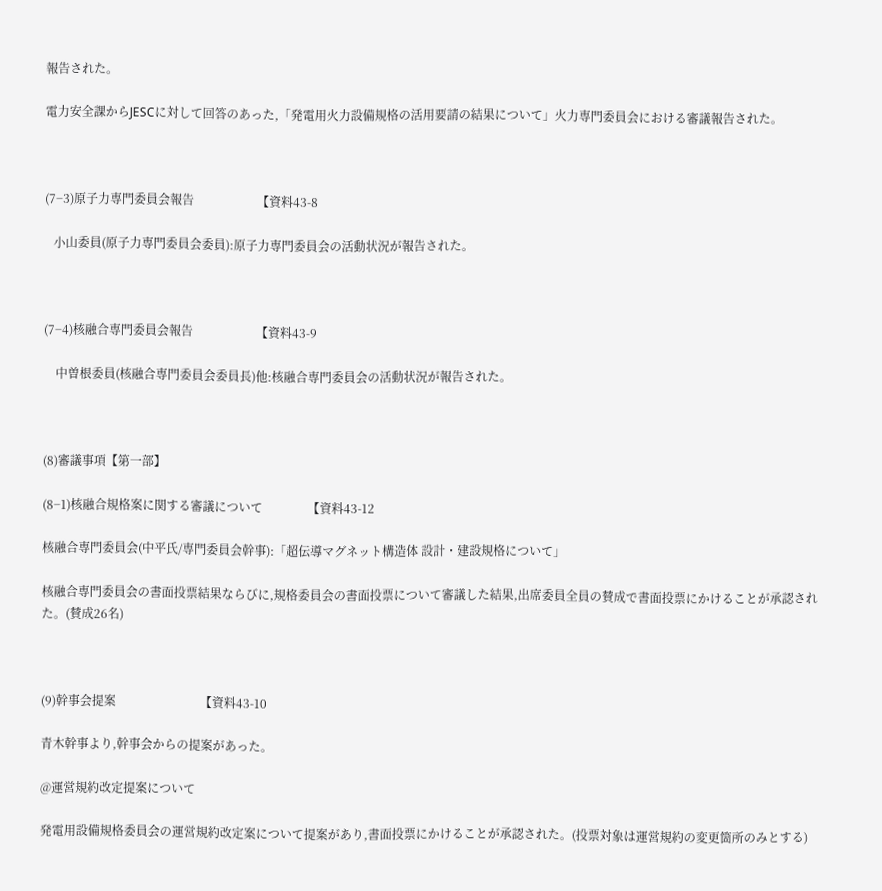報告された。

電力安全課からJESCに対して回答のあった,「発電用火力設備規格の活用要請の結果について」火力専門委員会における審議報告された。



(7−3)原子力専門委員会報告                     【資料43-8

   小山委員(原子力専門委員会委員):原子力専門委員会の活動状況が報告された。



(7−4)核融合専門委員会報告                     【資料43-9

    中曽根委員(核融合専門委員会委員長)他:核融合専門委員会の活動状況が報告された。



(8)審議事項【第一部】

(8−1)核融合規格案に関する審議について               【資料43-12

核融合専門委員会(中平氏/専門委員会幹事):「超伝導マグネット構造体 設計・建設規格について」

核融合専門委員会の書面投票結果ならびに,規格委員会の書面投票について審議した結果,出席委員全員の賛成で書面投票にかけることが承認された。(賛成26名)



(9)幹事会提案                            【資料43-10

青木幹事より,幹事会からの提案があった。

@運営規約改定提案について

発電用設備規格委員会の運営規約改定案について提案があり,書面投票にかけることが承認された。(投票対象は運営規約の変更箇所のみとする)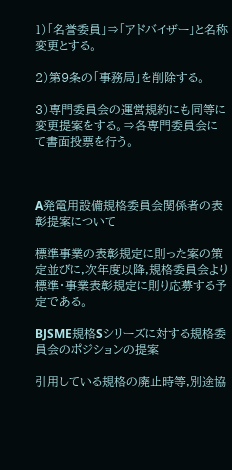1)「名誉委員」⇒「アドバイザー」と名称変更とする。

2)第9条の「事務局」を削除する。

3)専門委員会の運営規約にも同等に変更提案をする。⇒各専門委員会にて書面投票を行う。



A発電用設備規格委員会関係者の表彰提案について

標準事業の表彰規定に則った案の策定並びに,次年度以降,規格委員会より標準・事業表彰規定に則り応募する予定である。

BJSME規格Sシリーズに対する規格委員会のポジションの提案

引用している規格の廃止時等,別途協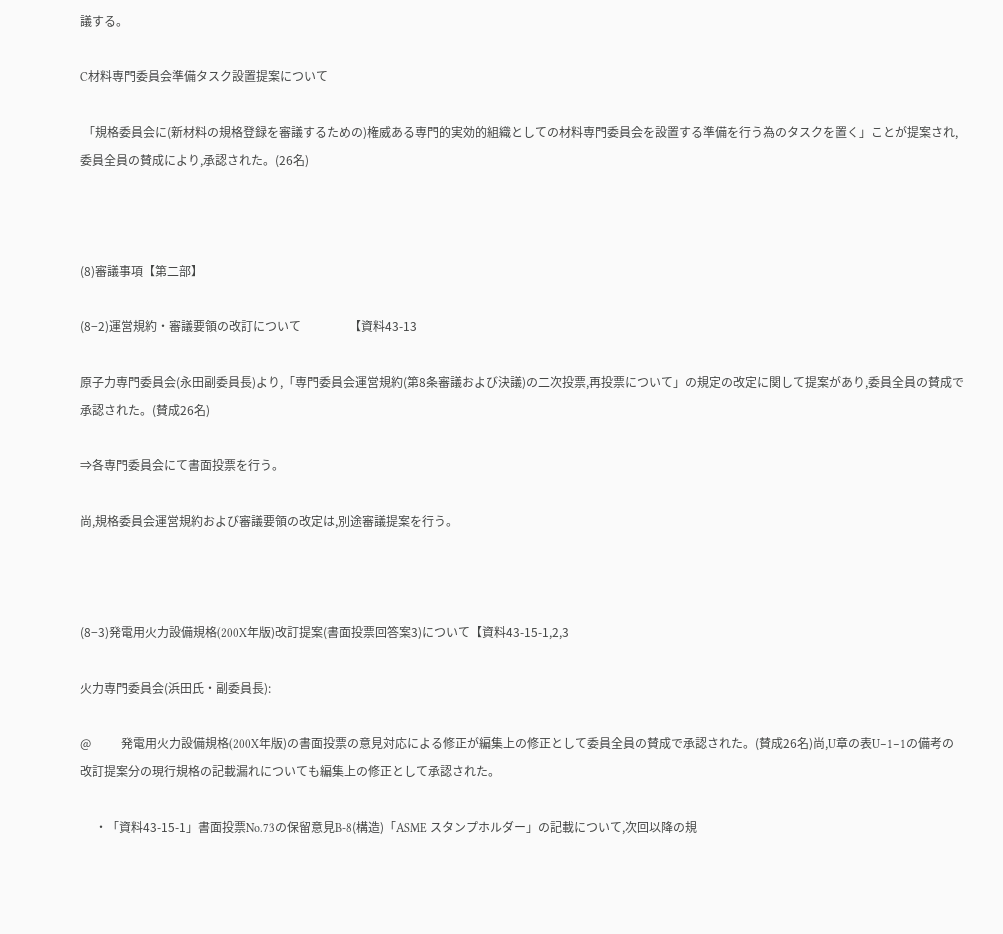議する。

C材料専門委員会準備タスク設置提案について

 「規格委員会に(新材料の規格登録を審議するための)権威ある専門的実効的組織としての材料専門委員会を設置する準備を行う為のタスクを置く」ことが提案され,委員全員の賛成により,承認された。(26名)



(8)審議事項【第二部】

(8−2)運営規約・審議要領の改訂について                【資料43-13

原子力専門委員会(永田副委員長)より,「専門委員会運営規約(第8条審議および決議)の二次投票,再投票について」の規定の改定に関して提案があり,委員全員の賛成で承認された。(賛成26名)

⇒各専門委員会にて書面投票を行う。

尚,規格委員会運営規約および審議要領の改定は,別途審議提案を行う。



(8−3)発電用火力設備規格(200X年版)改訂提案(書面投票回答案3)について【資料43-15-1,2,3

火力専門委員会(浜田氏・副委員長):

@          発電用火力設備規格(200X年版)の書面投票の意見対応による修正が編集上の修正として委員全員の賛成で承認された。(賛成26名)尚,U章の表U−1−1の備考の改訂提案分の現行規格の記載漏れについても編集上の修正として承認された。

     ・「資料43-15-1」書面投票No.73の保留意見B-8(構造)「ASME スタンプホルダー」の記載について,次回以降の規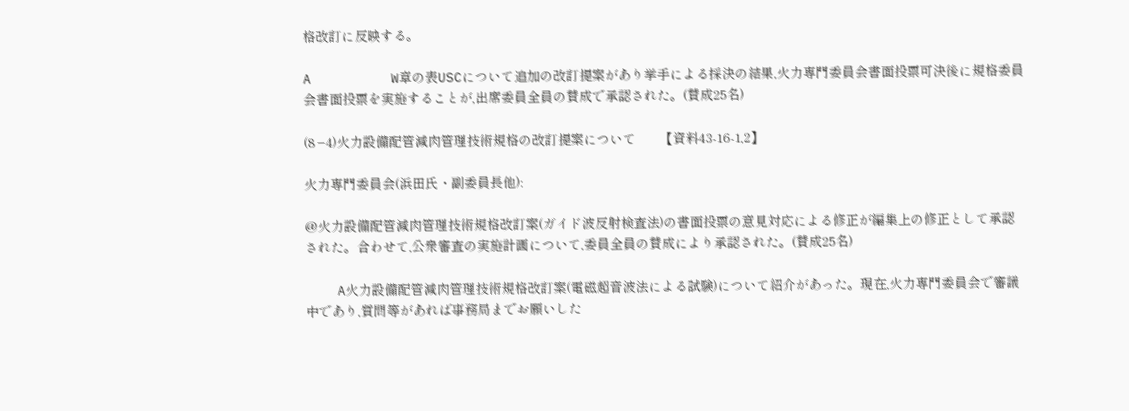格改訂に反映する。

A          W章の表USCについて追加の改訂提案があり挙手による採決の結果,火力専門委員会書面投票可決後に規格委員会書面投票を実施することが,出席委員全員の賛成で承認された。(賛成25名)

(8−4)火力設備配管減肉管理技術規格の改訂提案について        【資料43-16-1,2】

火力専門委員会(浜田氏・副委員長他):

@火力設備配管減肉管理技術規格改訂案(ガイド波反射検査法)の書面投票の意見対応による修正が編集上の修正として承認された。合わせて,公衆審査の実施計画について,委員全員の賛成により承認された。(賛成25名)

    A火力設備配管減肉管理技術規格改訂案(電磁超音波法による試験)について紹介があった。現在,火力専門委員会で審議中であり,質問等があれば事務局までお願いした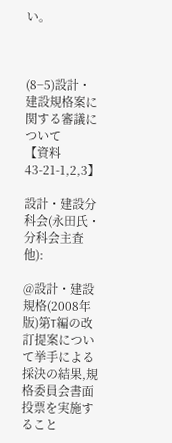い。



(8−5)設計・建設規格案に関する審議について             【資料43-21-1,2,3】

設計・建設分科会(永田氏・分科会主査他):

@設計・建設規格(2008年版)第T編の改訂提案について挙手による採決の結果,規格委員会書面投票を実施すること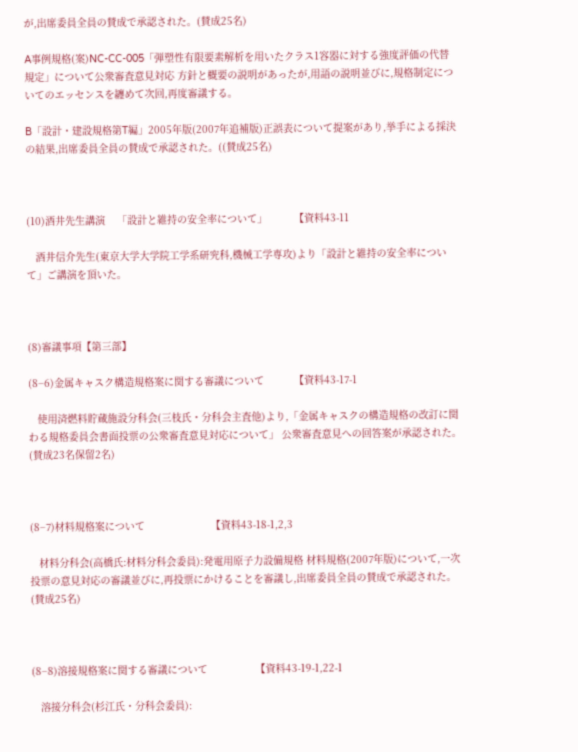が,出席委員全員の賛成で承認された。(賛成25名)

A事例規格(案)NC-CC-005「弾塑性有限要素解析を用いたクラス1容器に対する強度評価の代替規定」について公衆審査意見対応 方針と概要の説明があったが,用語の説明並びに,規格制定についてのエッセンスを纏めて次回,再度審議する。

B「設計・建設規格第T編」2005年版(2007年追補版)正誤表について提案があり,挙手による採決の結果,出席委員全員の賛成で承認された。((賛成25名)



(10)酒井先生講演    「設計と維持の安全率について」         【資料43-11

   酒井信介先生(東京大学大学院工学系研究科,機械工学専攻)より「設計と維持の安全率について」ご講演を頂いた。



(8)審議事項【第三部】

(8−6)金属キャスク構造規格案に関する審議について          【資料43-17-1

   使用済燃料貯蔵施設分科会(三枝氏・分科会主査他)より,「金属キャスクの構造規格の改訂に関わる規格委員会書面投票の公衆審査意見対応について」 公衆審査意見への回答案が承認された。(賛成23名保留2名)



(8−7)材料規格案について                      【資料43-18-1,2,3

   材料分科会(高橋氏:材料分科会委員):発電用原子力設備規格 材料規格(2007年版)について,一次投票の意見対応の審議並びに,再投票にかけることを審議し,出席委員全員の賛成で承認された。(賛成25名)



(8−8)溶接規格案に関する審議について                【資料43-19-1,22-1

   溶接分科会(杉江氏・分科会委員):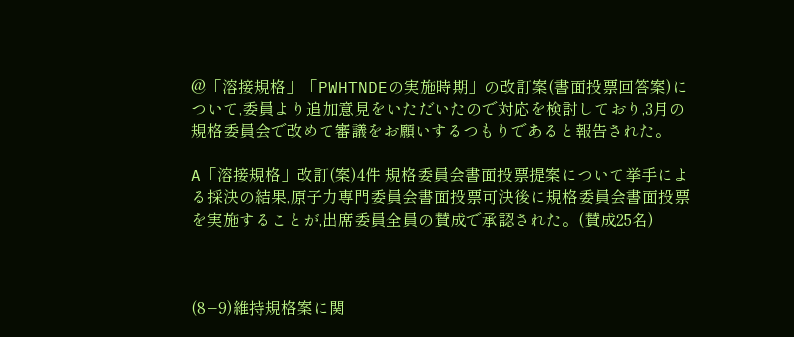@「溶接規格」「PWHTNDEの実施時期」の改訂案(書面投票回答案)について,委員より追加意見をいただいたので対応を検討しており,3月の規格委員会で改めて審議をお願いするつもりであると報告された。

A「溶接規格」改訂(案)4件 規格委員会書面投票提案について挙手による採決の結果,原子力専門委員会書面投票可決後に規格委員会書面投票を実施することが,出席委員全員の賛成で承認された。(賛成25名)



(8−9)維持規格案に関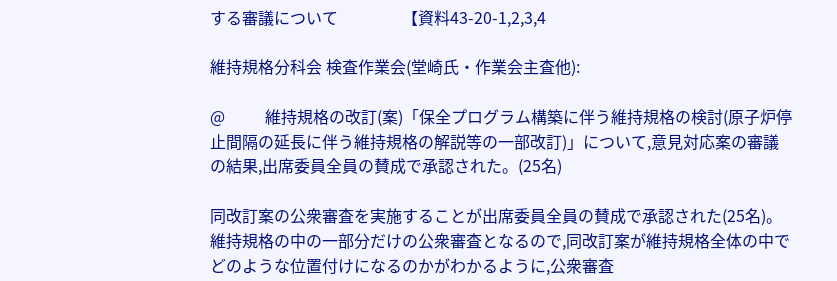する審議について                【資料43-20-1,2,3,4

維持規格分科会 検査作業会(堂崎氏・作業会主査他):

@          維持規格の改訂(案)「保全プログラム構築に伴う維持規格の検討(原子炉停止間隔の延長に伴う維持規格の解説等の一部改訂)」について,意見対応案の審議の結果,出席委員全員の賛成で承認された。(25名)

同改訂案の公衆審査を実施することが出席委員全員の賛成で承認された(25名)。維持規格の中の一部分だけの公衆審査となるので,同改訂案が維持規格全体の中でどのような位置付けになるのかがわかるように,公衆審査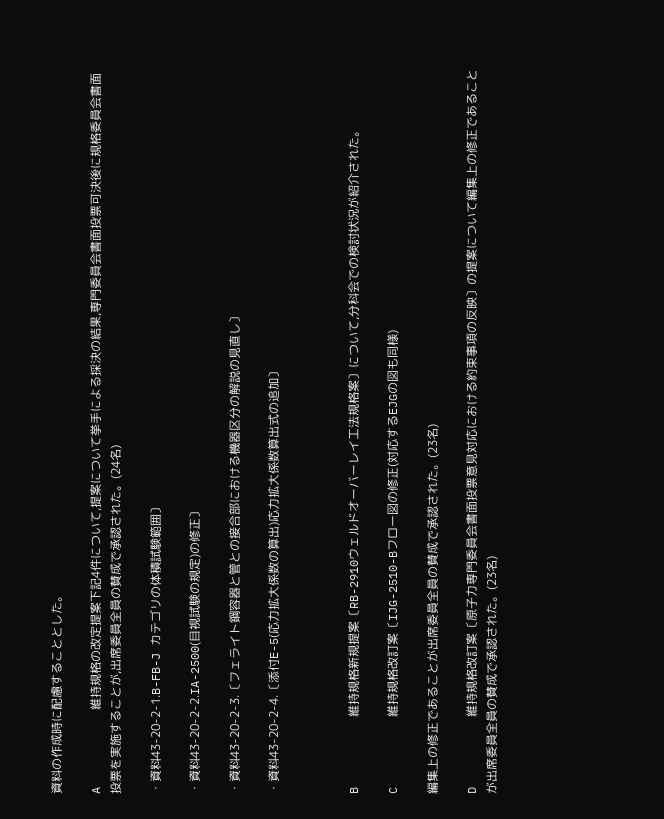資料の作成時に配慮することとした。

A           維持規格の改定提案下記4件について,提案について挙手による採決の結果,専門委員会書面投票可決後に規格委員会書面投票を実施することが,出席委員全員の賛成で承認された。(24名)

・資料43-20-2-1.B-FB-J カテゴリの体積試験範囲〕

・資料43-20-2-2.IA-2500(目視試験の規定)の修正〕

・資料43-20-2-3.〔フェライト鋼容器と管との接合部における機器区分の解説の見直し〕

・資料43-20-2-4.〔添付E-5(応力拡大係数の算出)応力拡大係数算出式の追加〕



B          維持規格新規提案〔RB-2910ウェルドオーバーレイ工法規格案〕について,分科会での検討状況が紹介された。

C          維持規格改訂案〔IJG-2510-Bフロー図の修正(対応するEJGの図も同様)

編集上の修正であることが出席委員全員の賛成で承認された。(23名)

D          維持規格改訂案〔原子力専門委員会書面投票意見対応における約束事項の反映〕の提案について編集上の修正であることが出席委員全員の賛成で承認された。(23名)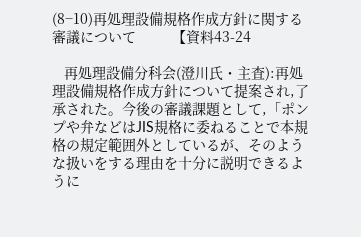(8−10)再処理設備規格作成方針に関する審議について         【資料43-24

   再処理設備分科会(澄川氏・主査):再処理設備規格作成方針について提案され,了承された。今後の審議課題として,「ポンプや弁などはJIS規格に委ねることで本規格の規定範囲外としているが、そのような扱いをする理由を十分に説明できるように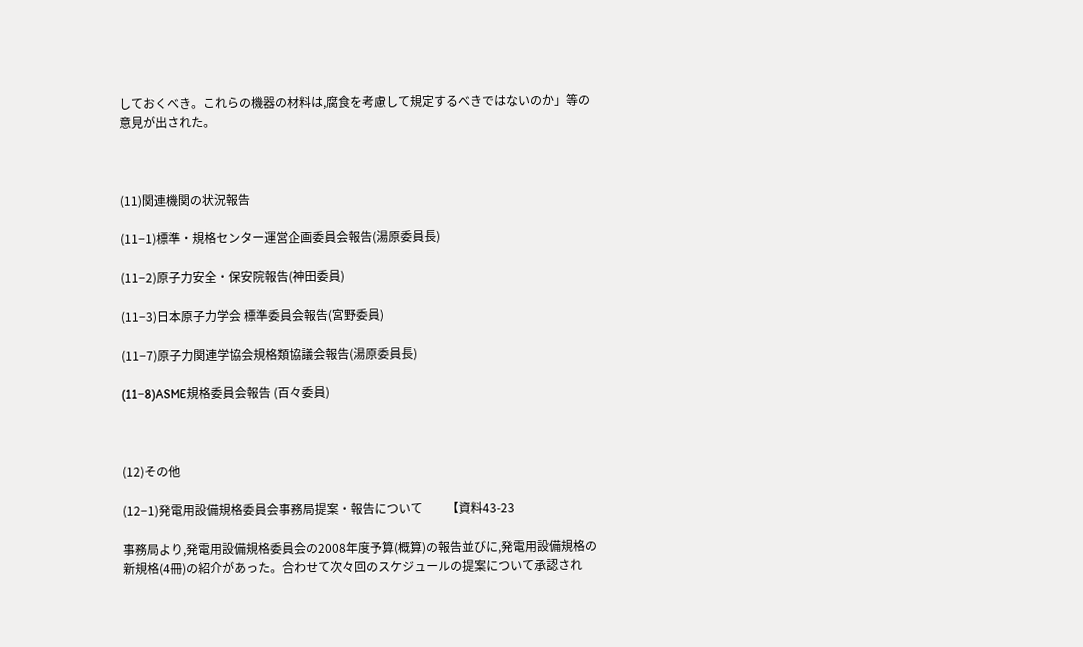しておくべき。これらの機器の材料は,腐食を考慮して規定するべきではないのか」等の意見が出された。



(11)関連機関の状況報告

(11−1)標準・規格センター運営企画委員会報告(湯原委員長)

(11−2)原子力安全・保安院報告(神田委員)

(11−3)日本原子力学会 標準委員会報告(宮野委員)

(11−7)原子力関連学協会規格類協議会報告(湯原委員長)

(11−8)ASME規格委員会報告 (百々委員)



(12)その他

(12−1)発電用設備規格委員会事務局提案・報告について        【資料43-23

事務局より,発電用設備規格委員会の2008年度予算(概算)の報告並びに,発電用設備規格の新規格(4冊)の紹介があった。合わせて次々回のスケジュールの提案について承認され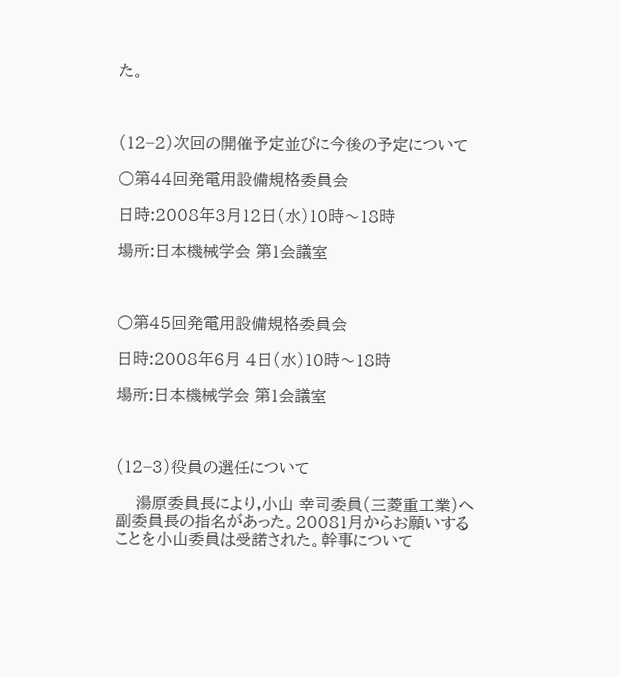た。



(12−2)次回の開催予定並びに今後の予定について

○第44回発電用設備規格委員会

日時:2008年3月12日(水)10時〜18時

場所:日本機械学会 第1会議室



○第45回発電用設備規格委員会

日時:2008年6月 4日(水)10時〜18時

場所:日本機械学会 第1会議室



(12−3)役員の選任について

    湯原委員長により,小山 幸司委員(三菱重工業)へ副委員長の指名があった。20081月からお願いすることを小山委員は受諾された。幹事について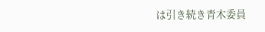は引き続き青木委員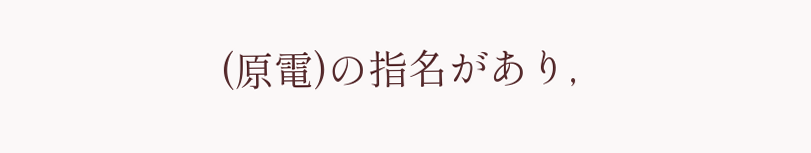(原電)の指名があり,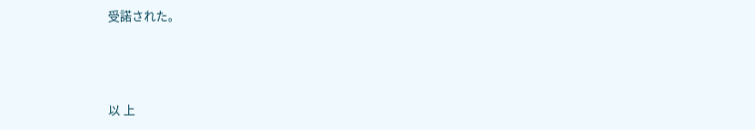受諾された。



以 上